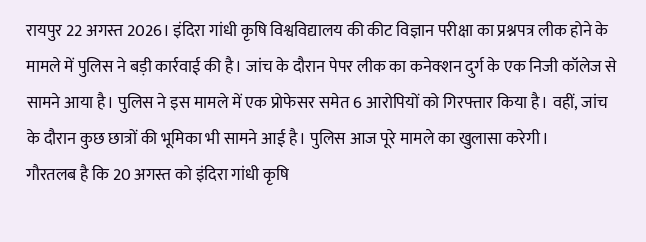रायपुर 22 अगस्त 2026। इंदिरा गांधी कृषि विश्वविद्यालय की कीट विज्ञान परीक्षा का प्रश्नपत्र लीक होने के मामले में पुलिस ने बड़ी कार्रवाई की है। जांच के दौरान पेपर लीक का कनेक्शन दुर्ग के एक निजी कॉलेज से सामने आया है। पुलिस ने इस मामले में एक प्रोफेसर समेत 6 आरोपियों को गिरफ्तार किया है। वहीं, जांच के दौरान कुछ छात्रों की भूमिका भी सामने आई है। पुलिस आज पूरे मामले का खुलासा करेगी।
गौरतलब है कि 20 अगस्त को इंदिरा गांधी कृषि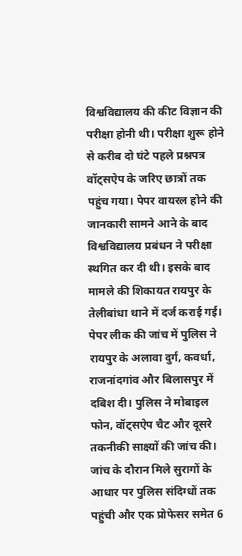विश्वविद्यालय की कीट विज्ञान की परीक्षा होनी थी। परीक्षा शुरू होने से करीब दो घंटे पहले प्रश्नपत्र वॉट्सऐप के जरिए छात्रों तक पहुंच गया। पेपर वायरल होने की जानकारी सामने आने के बाद विश्वविद्यालय प्रबंधन ने परीक्षा स्थगित कर दी थी। इसके बाद मामले की शिकायत रायपुर के तेलीबांधा थाने में दर्ज कराई गई। पेपर लीक की जांच में पुलिस ने रायपुर के अलावा दुर्ग, कवर्धा, राजनांदगांव और बिलासपुर में दबिश दी। पुलिस ने मोबाइल फोन, वॉट्सऐप चैट और दूसरे तकनीकी साक्ष्यों की जांच की।
जांच के दौरान मिले सुरागों के आधार पर पुलिस संदिग्धों तक पहुंची और एक प्रोफेसर समेत 6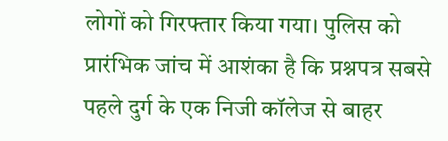लोगों को गिरफ्तार किया गया। पुलिस को प्रारंभिक जांच में आशंका है कि प्रश्नपत्र सबसे पहले दुर्ग के एक निजी कॉलेज से बाहर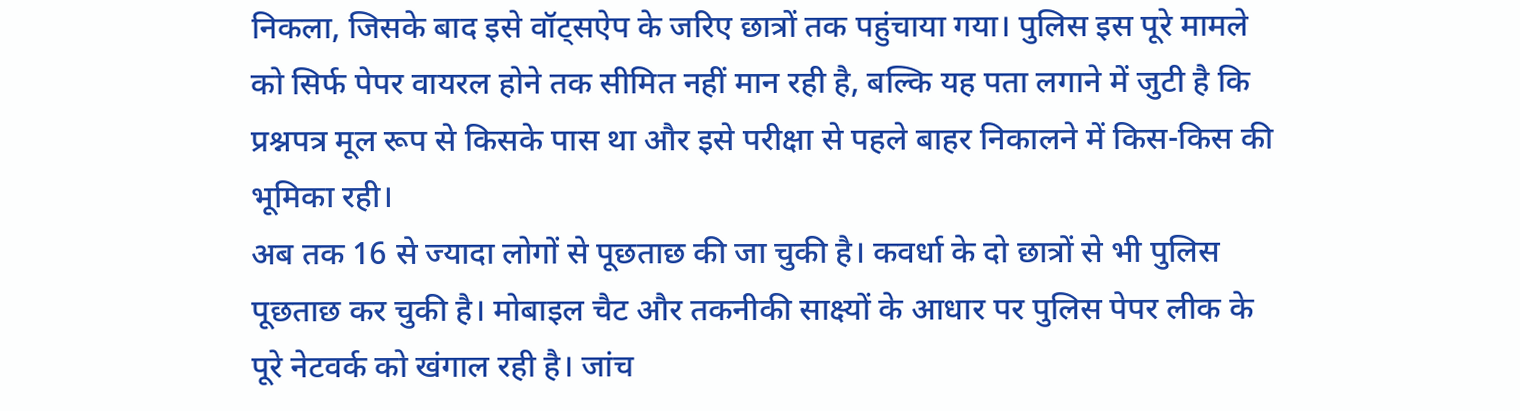निकला, जिसके बाद इसे वॉट्सऐप के जरिए छात्रों तक पहुंचाया गया। पुलिस इस पूरे मामले को सिर्फ पेपर वायरल होने तक सीमित नहीं मान रही है, बल्कि यह पता लगाने में जुटी है कि प्रश्नपत्र मूल रूप से किसके पास था और इसे परीक्षा से पहले बाहर निकालने में किस-किस की भूमिका रही।
अब तक 16 से ज्यादा लोगों से पूछताछ की जा चुकी है। कवर्धा के दो छात्रों से भी पुलिस पूछताछ कर चुकी है। मोबाइल चैट और तकनीकी साक्ष्यों के आधार पर पुलिस पेपर लीक के पूरे नेटवर्क को खंगाल रही है। जांच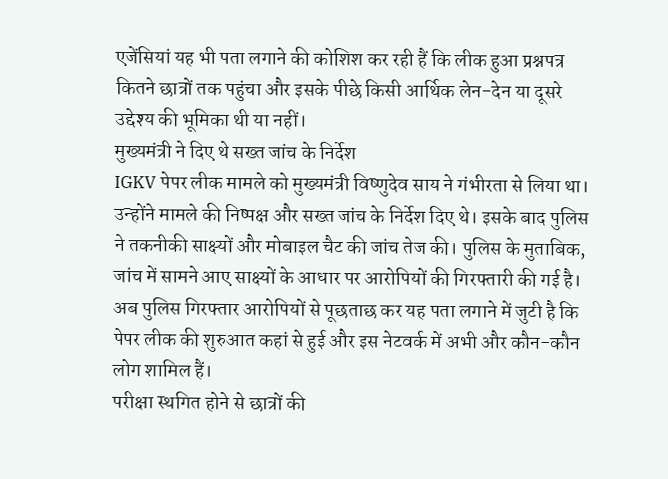एजेंसियां यह भी पता लगाने की कोशिश कर रही हैं कि लीक हुआ प्रश्नपत्र कितने छात्रों तक पहुंचा और इसके पीछे किसी आर्थिक लेन-देन या दूसरे उद्देश्य की भूमिका थी या नहीं।
मुख्यमंत्री ने दिए थे सख्त जांच के निर्देश
IGKV पेपर लीक मामले को मुख्यमंत्री विष्णुदेव साय ने गंभीरता से लिया था। उन्होंने मामले की निष्पक्ष और सख्त जांच के निर्देश दिए थे। इसके बाद पुलिस ने तकनीकी साक्ष्यों और मोबाइल चैट की जांच तेज की। पुलिस के मुताबिक, जांच में सामने आए साक्ष्यों के आधार पर आरोपियों की गिरफ्तारी की गई है। अब पुलिस गिरफ्तार आरोपियों से पूछताछ कर यह पता लगाने में जुटी है कि पेपर लीक की शुरुआत कहां से हुई और इस नेटवर्क में अभी और कौन-कौन लोग शामिल हैं।
परीक्षा स्थगित होने से छात्रों की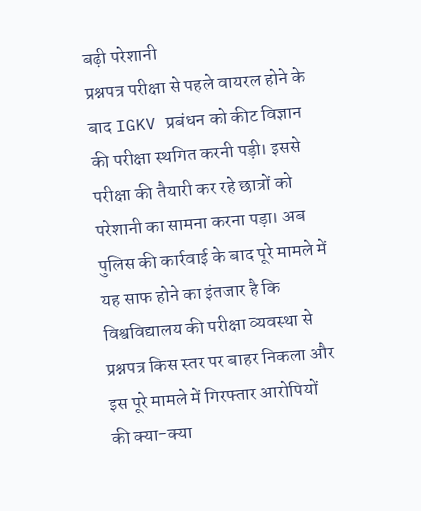बढ़ी परेशानी
प्रश्नपत्र परीक्षा से पहले वायरल होने के बाद IGKV प्रबंधन को कीट विज्ञान की परीक्षा स्थगित करनी पड़ी। इससे परीक्षा की तैयारी कर रहे छात्रों को परेशानी का सामना करना पड़ा। अब पुलिस की कार्रवाई के बाद पूरे मामले में यह साफ होने का इंतजार है कि विश्वविद्यालय की परीक्षा व्यवस्था से प्रश्नपत्र किस स्तर पर बाहर निकला और इस पूरे मामले में गिरफ्तार आरोपियों की क्या-क्या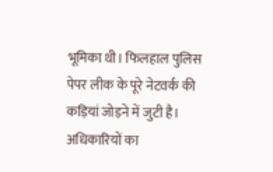भूमिका थी। फिलहाल पुलिस पेपर लीक के पूरे नेटवर्क की कड़ियां जोड़ने में जुटी है। अधिकारियों का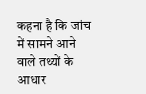कहना है कि जांच में सामने आने वाले तथ्यों के आधार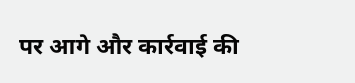पर आगे और कार्रवाई की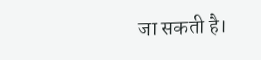जा सकती है।